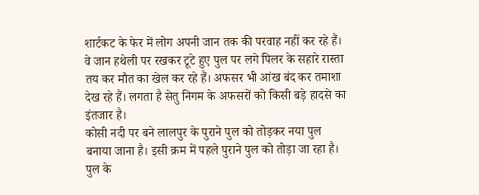शार्टकट के फेर में लोग अपनी जान तक की परवाह नहीं कर रहे हैं। वे जान हथेली पर रखकर टूटे हुए पुल पर लगे पिलर के सहारे रास्ता तय कर मौत का खेल कर रहे हैं। अफसर भी आंख बंद कर तमाशा देख रहे हैं। लगता है सेतु निगम के अफसरों को किसी बड़े हादसे का इंतजार है।
कोसी नदी पर बने लालपुर के पुराने पुल को तोड़कर नया पुल बनाया जाना है। इसी क्रम में पहले पुराने पुल को तोड़ा जा रहा है। पुल के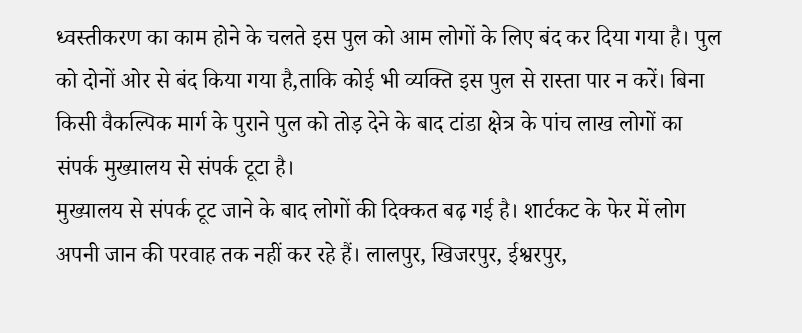ध्वस्तीकरण का काम होने के चलते इस पुल को आम लोगों के लिए बंद कर दिया गया है। पुल को दोनों ओर से बंद किया गया है,ताकि कोई भी व्यक्ति इस पुल से रास्ता पार न करें। बिना किसी वैकल्पिक मार्ग के पुराने पुल को तोड़ देने के बाद टांडा क्षेत्र के पांच लाख लोगों का संपर्क मुख्यालय से संपर्क टूटा है।
मुख्यालय से संपर्क टूट जाने के बाद लोगों की दिक्कत बढ़ गई है। शार्टकट के फेर में लोग अपनी जान की परवाह तक नहीं कर रहे हैं। लालपुर, खिजरपुर, ईश्वरपुर,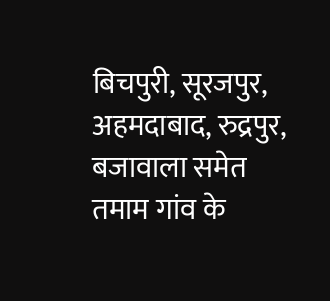बिचपुरी, सूरजपुर, अहमदाबाद, रुद्रपुर, बजावाला समेत तमाम गांव के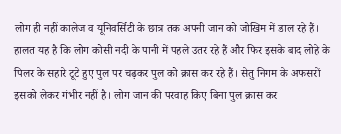लोग ही नहीं कालेज व यूनिवर्सिटी के छात्र तक अपनी जान को जोखिम में डाल रहे हैं। हालत यह है कि लोग कोसी नदी के पानी में पहले उतर रहे हैं और फिर इसके बाद लोहे के पिलर के सहारे टूटे हुए पुल पर चढ़कर पुल को क्रास कर रहे हैं। सेतु निगम के अफसरों इसको लेकर गंभीर नहीं है। लोग जान की परवाह किए बिना पुल क्रास कर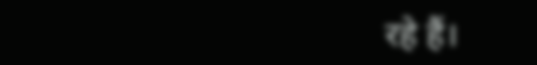रहे हैं।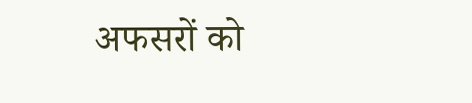अफसरों को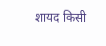शायद किसी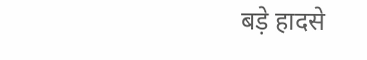बड़े हादसे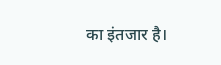का इंतजार है।